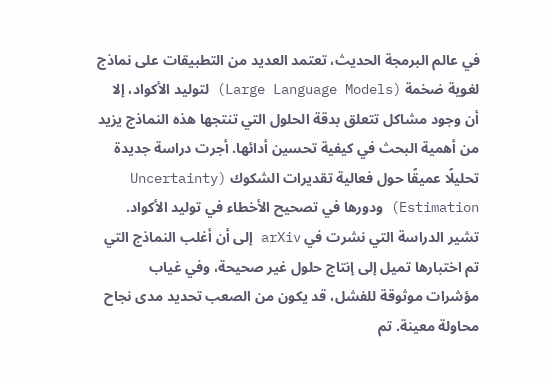في عالم البرمجة الحديث، تعتمد العديد من التطبيقات على نماذج لغوية ضخمة (Large Language Models) لتوليد الأكواد، إلا أن وجود مشاكل تتعلق بدقة الحلول التي تنتجها هذه النماذج يزيد من أهمية البحث في كيفية تحسين أدائها. أجرت دراسة جديدة تحليلًا عميقًا حول فعالية تقديرات الشكوك (Uncertainty Estimation) ودورها في تصحيح الأخطاء في توليد الأكواد.
تشير الدراسة التي نشرت في arXiv إلى أن أغلب النماذج التي تم اختبارها تميل إلى إنتاج حلول غير صحيحة، وفي غياب مؤشرات موثوقة للفشل، قد يكون من الصعب تحديد مدى نجاح محاولة معينة. تم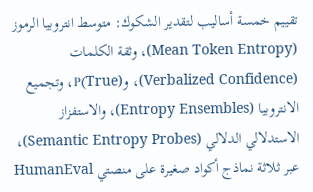تقييم خمسة أساليب لتقدير الشكوك: متوسط انتروبيا الرموز (Mean Token Entropy)، وثقة الكلمات (Verbalized Confidence)، وP(True)، وتجميع الانتروبيا (Entropy Ensembles)، والاستفزاز الاستدلالي الدلالي (Semantic Entropy Probes)، عبر ثلاثة نماذج أكواد صغيرة على منصتي HumanEval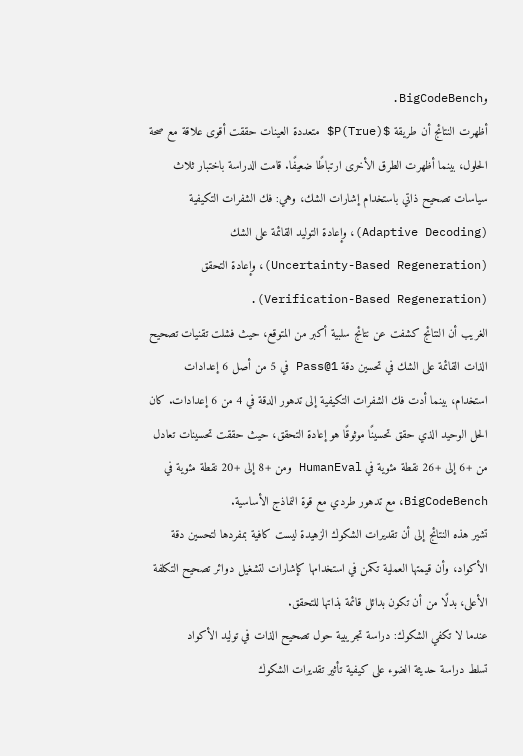وBigCodeBench.
أظهرت النتائج أن طريقة $P(True)$ متعددة العينات حققت أقوى علاقة مع صحة الحلول، بينما أظهرت الطرق الأخرى ارتباطًا ضعيفًا. قامت الدراسة باختبار ثلاث سياسات تصحيح ذاتي باستخدام إشارات الشك، وهي: فك الشفرات التكيفية (Adaptive Decoding)، وإعادة التوليد القائمة على الشك (Uncertainty-Based Regeneration)، وإعادة التحقق (Verification-Based Regeneration).
الغريب أن النتائج كشفت عن نتائج سلبية أكبر من المتوقع، حيث فشلت تقنيات تصحيح الذات القائمة على الشك في تحسين دقة Pass@1 في 5 من أصل 6 إعدادات استخدام، بينما أدت فك الشفرات التكيفية إلى تدهور الدقة في 4 من 6 إعدادات. كان الحل الوحيد الذي حقق تحسينًا موثوقًا هو إعادة التحقق، حيث حققت تحسينات تعادل من +6 إلى +26 نقطة مئوية في HumanEval ومن +8 إلى +20 نقطة مئوية في BigCodeBench، مع تدهور طردي مع قوة النماذج الأساسية.
تشير هذه النتائج إلى أن تقديرات الشكوك الزهيدة ليست كافية بمفردها لتحسين دقة الأكواد، وأن قيمتها العملية تكمن في استخدامها كإشارات لتشغيل دوائر تصحيح التكلفة الأعلى، بدلًا من أن تكون بدائل قائمة بذاتها للتحقق.
عندما لا تكفي الشكوك: دراسة تجريبية حول تصحيح الذات في توليد الأكواد
تسلط دراسة حديثة الضوء على كيفية تأثير تقديرات الشكوك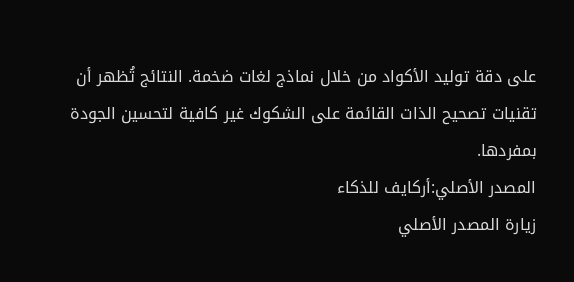على دقة توليد الأكواد من خلال نماذج لغات ضخمة. النتائج تُظهر أن تقنيات تصحيح الذات القائمة على الشكوك غير كافية لتحسين الجودة بمفردها.
المصدر الأصلي:أركايف للذكاء
زيارة المصدر الأصلي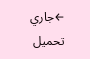←جاري تحميل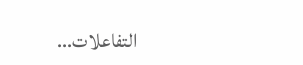التفاعلات...